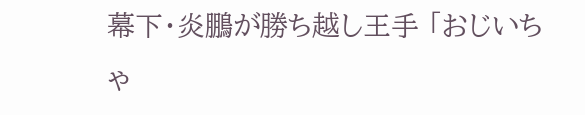幕下・炎鵬が勝ち越し王手 「おじいちゃ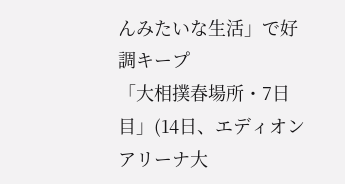んみたいな生活」で好調キープ
「大相撲春場所・7日目」(14日、エディオンアリーナ大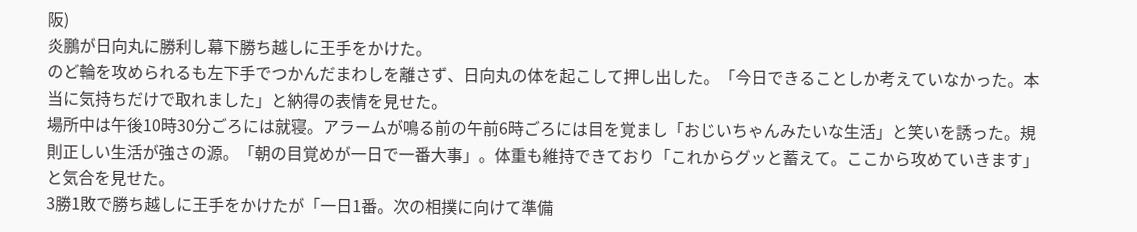阪)
炎鵬が日向丸に勝利し幕下勝ち越しに王手をかけた。
のど輪を攻められるも左下手でつかんだまわしを離さず、日向丸の体を起こして押し出した。「今日できることしか考えていなかった。本当に気持ちだけで取れました」と納得の表情を見せた。
場所中は午後10時30分ごろには就寝。アラームが鳴る前の午前6時ごろには目を覚まし「おじいちゃんみたいな生活」と笑いを誘った。規則正しい生活が強さの源。「朝の目覚めが一日で一番大事」。体重も維持できており「これからグッと蓄えて。ここから攻めていきます」と気合を見せた。
3勝1敗で勝ち越しに王手をかけたが「一日1番。次の相撲に向けて準備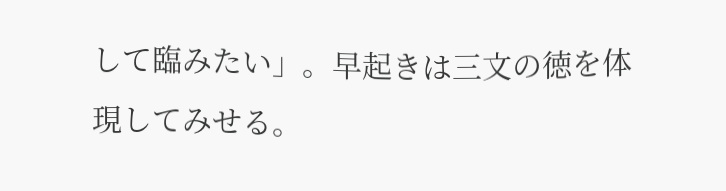して臨みたい」。早起きは三文の徳を体現してみせる。